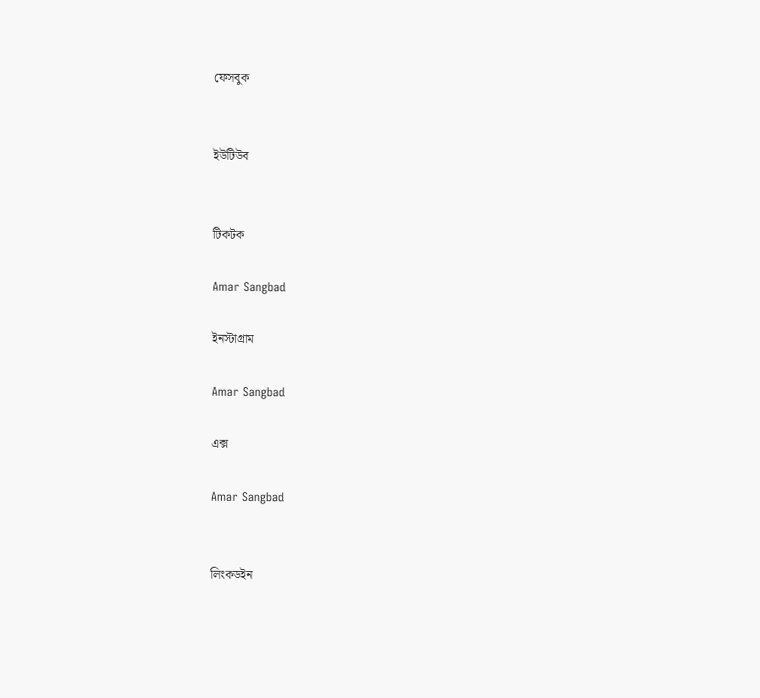ফেসবুক


ইউটিউব


টিকটক

Amar Sangbad

ইনস্টাগ্রাম

Amar Sangbad

এক্স

Amar Sangbad


লিংকডইন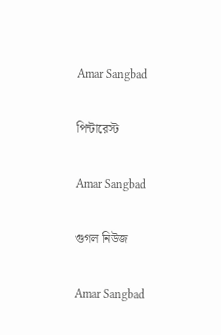Amar Sangbad

পিন্টারেস্ট

Amar Sangbad

গুগল নিউজ

Amar Sangbad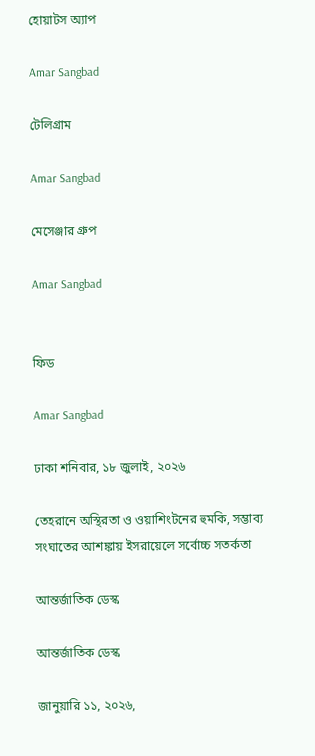হোয়াটস অ্যাপ

Amar Sangbad

টেলিগ্রাম

Amar Sangbad

মেসেঞ্জার গ্রুপ

Amar Sangbad


ফিড

Amar Sangbad

ঢাকা শনিবার, ১৮ জুলাই, ২০২৬

তেহরানে অস্থিরতা ও ওয়াশিংটনের হুমকি, সম্ভাব্য সংঘাতের আশঙ্কায় ইসরায়েলে সর্বোচ্চ সতর্কতা

আন্তর্জাতিক ডেস্ক

আন্তর্জাতিক ডেস্ক

জানুয়ারি ১১, ২০২৬,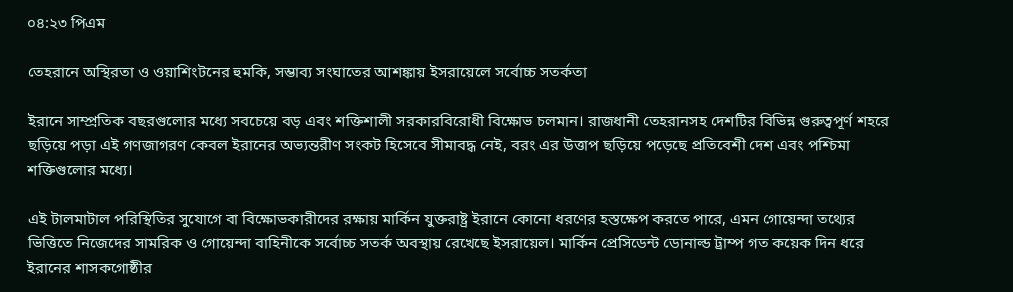০৪:২৩ পিএম

তেহরানে অস্থিরতা ও ওয়াশিংটনের হুমকি, সম্ভাব্য সংঘাতের আশঙ্কায় ইসরায়েলে সর্বোচ্চ সতর্কতা

ইরানে সাম্প্রতিক বছরগুলোর মধ্যে সবচেয়ে বড় এবং শক্তিশালী সরকারবিরোধী বিক্ষোভ চলমান। রাজধানী তেহরানসহ দেশটির বিভিন্ন গুরুত্বপূর্ণ শহরে ছড়িয়ে পড়া এই গণজাগরণ কেবল ইরানের অভ্যন্তরীণ সংকট হিসেবে সীমাবদ্ধ নেই, বরং এর উত্তাপ ছড়িয়ে পড়েছে প্রতিবেশী দেশ এবং পশ্চিমা শক্তিগুলোর মধ্যে।

এই টালমাটাল পরিস্থিতির সুযোগে বা বিক্ষোভকারীদের রক্ষায় মার্কিন যুক্তরাষ্ট্র ইরানে কোনো ধরণের হস্তক্ষেপ করতে পারে, এমন গোয়েন্দা তথ্যের ভিত্তিতে নিজেদের সামরিক ও গোয়েন্দা বাহিনীকে সর্বোচ্চ সতর্ক অবস্থায় রেখেছে ইসরায়েল। মার্কিন প্রেসিডেন্ট ডোনাল্ড ট্রাম্প গত কয়েক দিন ধরে ইরানের শাসকগোষ্ঠীর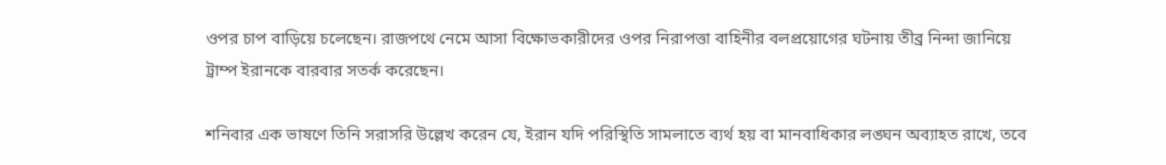ওপর চাপ বাড়িয়ে চলেছেন। রাজপথে নেমে আসা বিক্ষোভকারীদের ওপর নিরাপত্তা বাহিনীর বলপ্রয়োগের ঘটনায় তীব্র নিন্দা জানিয়ে ট্রাম্প ইরানকে বারবার সতর্ক করেছেন।

শনিবার এক ভাষণে তিনি সরাসরি উল্লেখ করেন যে, ইরান যদি পরিস্থিতি সামলাতে ব্যর্থ হয় বা মানবাধিকার লঙ্ঘন অব্যাহত রাখে, তবে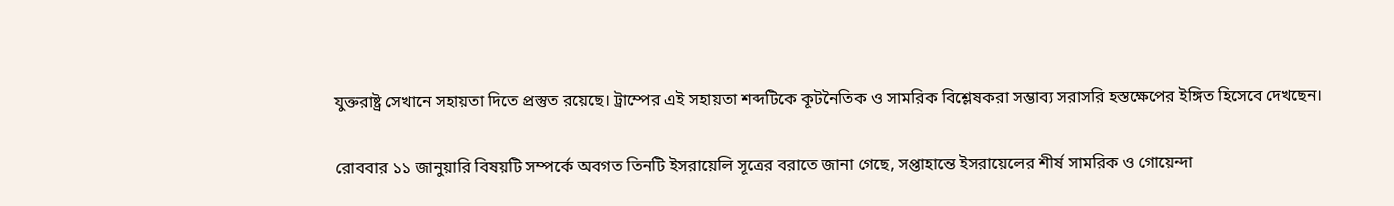যুক্তরাষ্ট্র সেখানে সহায়তা দিতে প্রস্তুত রয়েছে। ট্রাম্পের এই সহায়তা শব্দটিকে কূটনৈতিক ও সামরিক বিশ্লেষকরা সম্ভাব্য সরাসরি হস্তক্ষেপের ইঙ্গিত হিসেবে দেখছেন।

রোববার ১১ জানুয়ারি বিষয়টি সম্পর্কে অবগত তিনটি ইসরায়েলি সূত্রের বরাতে জানা গেছে, সপ্তাহান্তে ইসরায়েলের শীর্ষ সামরিক ও গোয়েন্দা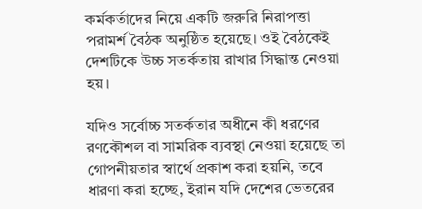কর্মকর্তাদের নিয়ে একটি জরুরি নিরাপত্তা পরামর্শ বৈঠক অনুষ্ঠিত হয়েছে। ওই বৈঠকেই দেশটিকে উচ্চ সতর্কতায় রাখার সিদ্ধান্ত নেওয়া হয়।

যদিও সর্বোচ্চ সতর্কতার অধীনে কী ধরণের রণকৌশল বা সামরিক ব্যবস্থা নেওয়া হয়েছে তা গোপনীয়তার স্বার্থে প্রকাশ করা হয়নি, তবে ধারণা করা হচ্ছে, ইরান যদি দেশের ভেতরের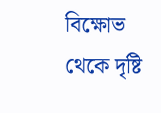বিক্ষোভ থেকে দৃষ্টি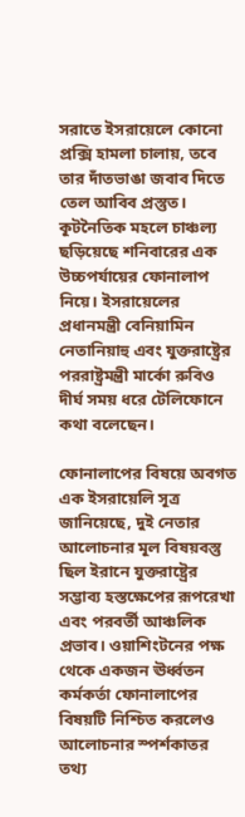সরাতে ইসরায়েলে কোনো প্রক্সি হামলা চালায়, তবে তার দাঁতভাঙা জবাব দিতে তেল আবিব প্রস্তুত। কূটনৈতিক মহলে চাঞ্চল্য ছড়িয়েছে শনিবারের এক উচ্চপর্যায়ের ফোনালাপ নিয়ে। ইসরায়েলের প্রধানমন্ত্রী বেনিয়ামিন নেতানিয়াহু এবং যুক্তরাষ্ট্রের পররাষ্ট্রমন্ত্রী মার্কো রুবিও দীর্ঘ সময় ধরে টেলিফোনে কথা বলেছেন।

ফোনালাপের বিষয়ে অবগত এক ইসরায়েলি সূত্র জানিয়েছে, দুই নেতার আলোচনার মূল বিষয়বস্তু ছিল ইরানে যুক্তরাষ্ট্রের সম্ভাব্য হস্তক্ষেপের রূপরেখা এবং পরবর্তী আঞ্চলিক প্রভাব। ওয়াশিংটনের পক্ষ থেকে একজন ঊর্ধ্বতন কর্মকর্তা ফোনালাপের বিষয়টি নিশ্চিত করলেও আলোচনার স্পর্শকাতর তথ্য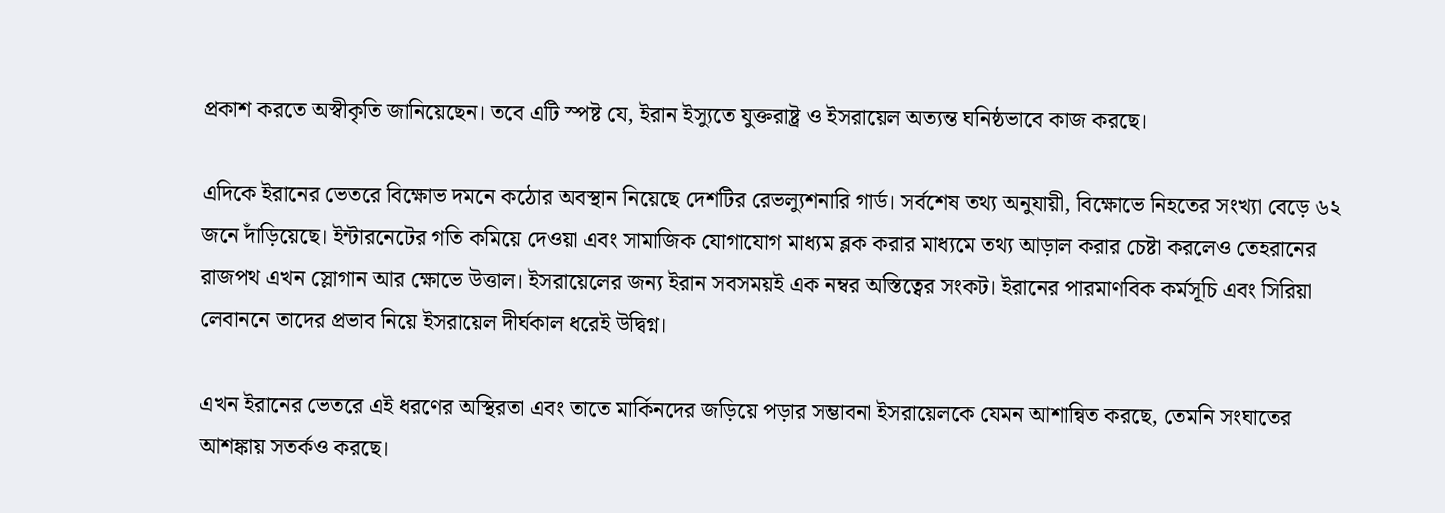প্রকাশ করতে অস্বীকৃতি জানিয়েছেন। তবে এটি স্পষ্ট যে, ইরান ইস্যুতে যুক্তরাষ্ট্র ও ইসরায়েল অত্যন্ত ঘনিষ্ঠভাবে কাজ করছে।

এদিকে ইরানের ভেতরে বিক্ষোভ দমনে কঠোর অবস্থান নিয়েছে দেশটির রেভল্যুশনারি গার্ড। সর্বশেষ তথ্য অনুযায়ী, বিক্ষোভে নিহতের সংখ্যা বেড়ে ৬২ জনে দাঁড়িয়েছে। ইন্টারনেটের গতি কমিয়ে দেওয়া এবং সামাজিক যোগাযোগ মাধ্যম ব্লক করার মাধ্যমে তথ্য আড়াল করার চেষ্টা করলেও তেহরানের রাজপথ এখন স্লোগান আর ক্ষোভে উত্তাল। ইসরায়েলের জন্য ইরান সবসময়ই এক নম্বর অস্তিত্বের সংকট। ইরানের পারমাণবিক কর্মসূচি এবং সিরিয়া লেবাননে তাদের প্রভাব নিয়ে ইসরায়েল দীর্ঘকাল ধরেই উদ্বিগ্ন।

এখন ইরানের ভেতরে এই ধরণের অস্থিরতা এবং তাতে মার্কিনদের জড়িয়ে পড়ার সম্ভাবনা ইসরায়েলকে যেমন আশান্বিত করছে, তেমনি সংঘাতের আশঙ্কায় সতর্কও করছে।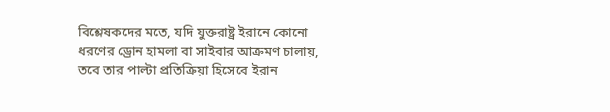বিশ্লেষকদের মতে, যদি যুক্তরাষ্ট্র ইরানে কোনো ধরণের ড্রোন হামলা বা সাইবার আক্রমণ চালায়, তবে তার পাল্টা প্রতিক্রিয়া হিসেবে ইরান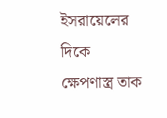ইসরায়েলের দিকে ক্ষেপণাস্ত্র তাক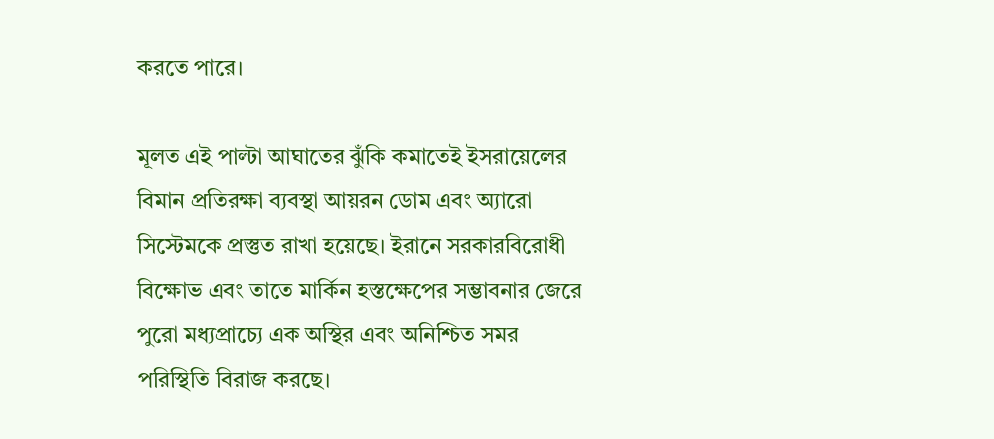করতে পারে।

মূলত এই পাল্টা আঘাতের ঝুঁকি কমাতেই ইসরায়েলের বিমান প্রতিরক্ষা ব্যবস্থা আয়রন ডোম এবং অ্যারো সিস্টেমকে প্রস্তুত রাখা হয়েছে। ইরানে সরকারবিরোধী বিক্ষোভ এবং তাতে মার্কিন হস্তক্ষেপের সম্ভাবনার জেরে পুরো মধ্যপ্রাচ্যে এক অস্থির এবং অনিশ্চিত সমর পরিস্থিতি বিরাজ করছে।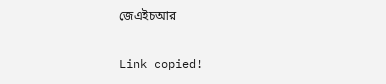জেএইচআর

Link copied!